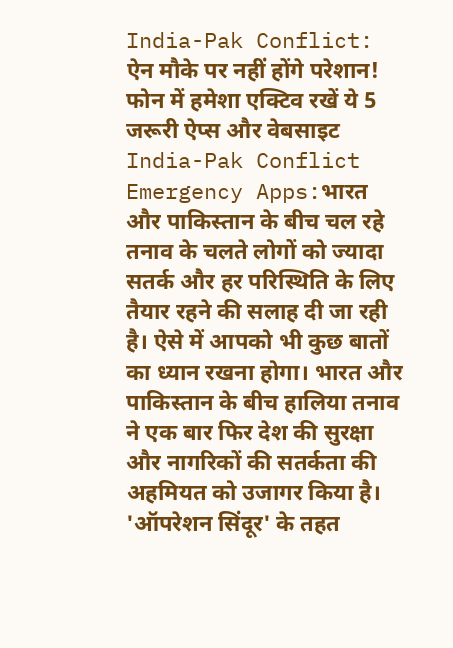India-Pak Conflict: ऐन मौके पर नहीं होंगे परेशान! फोन में हमेशा एक्टिव रखें ये 5 जरूरी ऐप्स और वेबसाइट
India-Pak Conflict Emergency Apps:भारत और पाकिस्तान के बीच चल रहे तनाव के चलते लोगों को ज्यादा सतर्क और हर परिस्थिति के लिए तैयार रहने की सलाह दी जा रही है। ऐसे में आपको भी कुछ बातों का ध्यान रखना होगा। भारत और पाकिस्तान के बीच हालिया तनाव ने एक बार फिर देश की सुरक्षा और नागरिकों की सतर्कता की अहमियत को उजागर किया है।
'ऑपरेशन सिंदूर' के तहत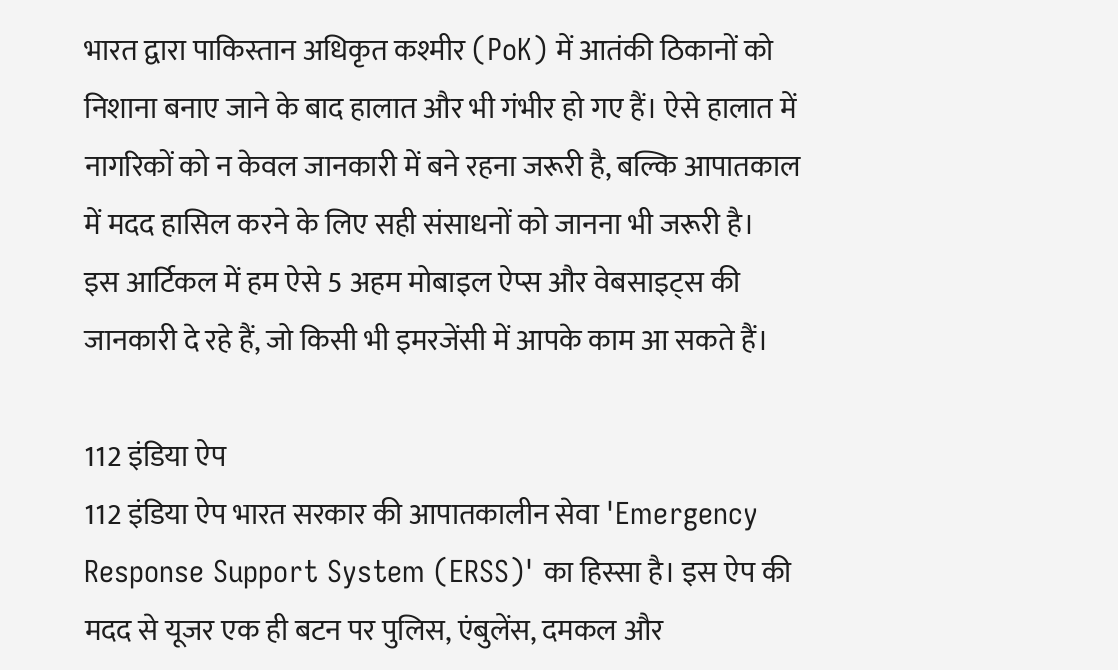भारत द्वारा पाकिस्तान अधिकृत कश्मीर (PoK) में आतंकी ठिकानों को निशाना बनाए जाने के बाद हालात और भी गंभीर हो गए हैं। ऐसे हालात में नागरिकों को न केवल जानकारी में बने रहना जरूरी है, बल्कि आपातकाल में मदद हासिल करने के लिए सही संसाधनों को जानना भी जरूरी है।
इस आर्टिकल में हम ऐसे 5 अहम मोबाइल ऐप्स और वेबसाइट्स की जानकारी दे रहे हैं, जो किसी भी इमरजेंसी में आपके काम आ सकते हैं।

112 इंडिया ऐप
112 इंडिया ऐप भारत सरकार की आपातकालीन सेवा 'Emergency Response Support System (ERSS)' का हिस्सा है। इस ऐप की मदद से यूजर एक ही बटन पर पुलिस, एंबुलेंस, दमकल और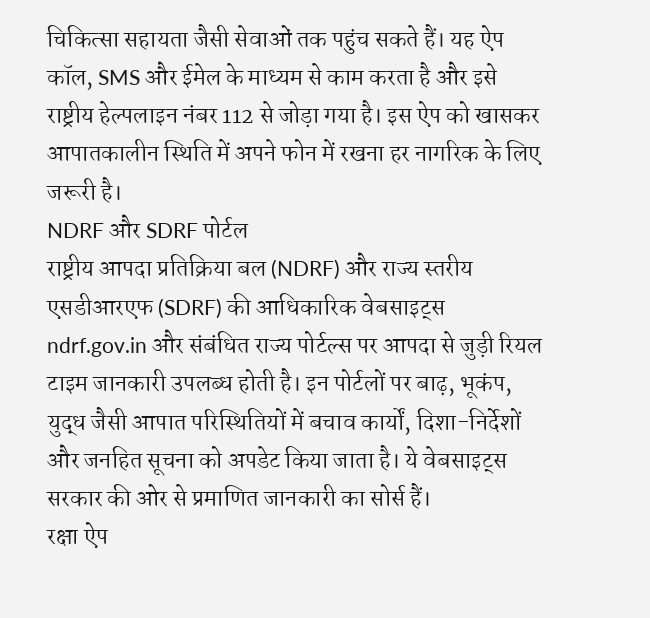चिकित्सा सहायता जैसी सेवाओं तक पहुंच सकते हैं। यह ऐप कॉल, SMS और ईमेल के माध्यम से काम करता है और इसे राष्ट्रीय हेल्पलाइन नंबर 112 से जोड़ा गया है। इस ऐप को खासकर आपातकालीन स्थिति में अपने फोन में रखना हर नागरिक के लिए जरूरी है।
NDRF और SDRF पोर्टल
राष्ट्रीय आपदा प्रतिक्रिया बल (NDRF) और राज्य स्तरीय एसडीआरएफ (SDRF) की आधिकारिक वेबसाइट्स ndrf.gov.in और संबंधित राज्य पोर्टल्स पर आपदा से जुड़ी रियल टाइम जानकारी उपलब्ध होती है। इन पोर्टलों पर बाढ़, भूकंप, युद्ध जैसी आपात परिस्थितियों में बचाव कार्यों, दिशा-निर्देशों और जनहित सूचना को अपडेट किया जाता है। ये वेबसाइट्स सरकार की ओर से प्रमाणित जानकारी का सोर्स हैं।
रक्षा ऐप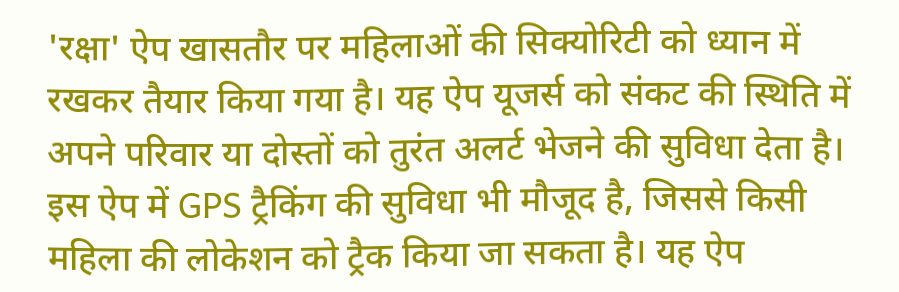'रक्षा' ऐप खासतौर पर महिलाओं की सिक्योरिटी को ध्यान में रखकर तैयार किया गया है। यह ऐप यूजर्स को संकट की स्थिति में अपने परिवार या दोस्तों को तुरंत अलर्ट भेजने की सुविधा देता है। इस ऐप में GPS ट्रैकिंग की सुविधा भी मौजूद है, जिससे किसी महिला की लोकेशन को ट्रैक किया जा सकता है। यह ऐप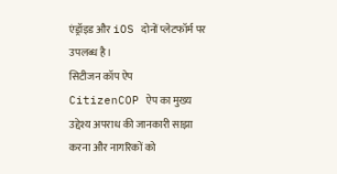एंड्रॉइड और iOS दोनों प्लेटफॉर्म पर उपलब्ध है।
सिटीजन कॉप ऐप
CitizenCOP ऐप का मुख्य उद्देश्य अपराध की जानकारी साझा करना और नागरिकों को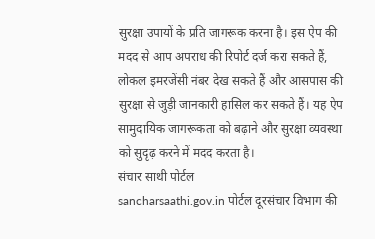सुरक्षा उपायों के प्रति जागरूक करना है। इस ऐप की मदद से आप अपराध की रिपोर्ट दर्ज करा सकते हैं, लोकल इमरजेंसी नंबर देख सकते हैं और आसपास की सुरक्षा से जुड़ी जानकारी हासिल कर सकते हैं। यह ऐप सामुदायिक जागरूकता को बढ़ाने और सुरक्षा व्यवस्था को सुदृढ़ करने में मदद करता है।
संचार साथी पोर्टल
sancharsaathi.gov.in पोर्टल दूरसंचार विभाग की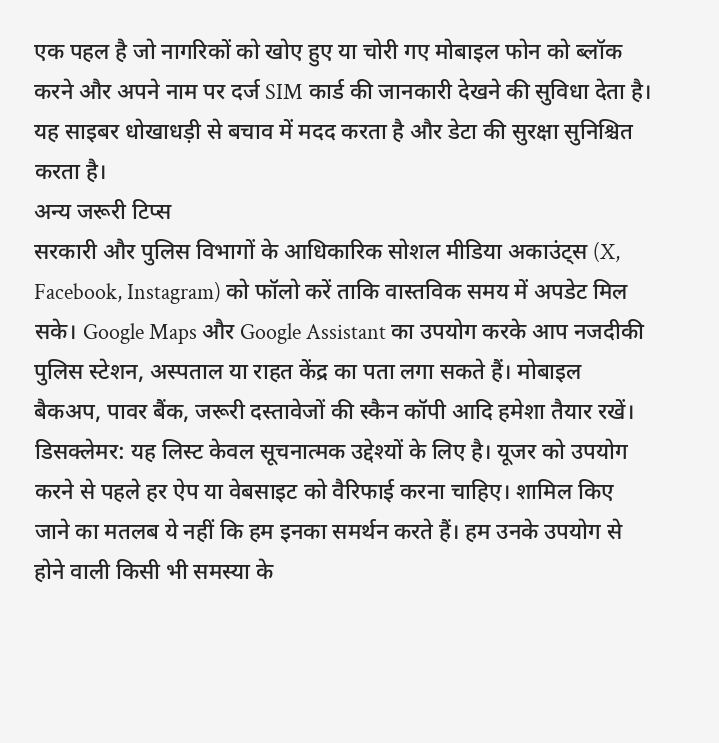एक पहल है जो नागरिकों को खोए हुए या चोरी गए मोबाइल फोन को ब्लॉक करने और अपने नाम पर दर्ज SIM कार्ड की जानकारी देखने की सुविधा देता है। यह साइबर धोखाधड़ी से बचाव में मदद करता है और डेटा की सुरक्षा सुनिश्चित करता है।
अन्य जरूरी टिप्स
सरकारी और पुलिस विभागों के आधिकारिक सोशल मीडिया अकाउंट्स (X, Facebook, Instagram) को फॉलो करें ताकि वास्तविक समय में अपडेट मिल सके। Google Maps और Google Assistant का उपयोग करके आप नजदीकी पुलिस स्टेशन, अस्पताल या राहत केंद्र का पता लगा सकते हैं। मोबाइल बैकअप, पावर बैंक, जरूरी दस्तावेजों की स्कैन कॉपी आदि हमेशा तैयार रखें।
डिसक्लेमर: यह लिस्ट केवल सूचनात्मक उद्देश्यों के लिए है। यूजर को उपयोग करने से पहले हर ऐप या वेबसाइट को वैरिफाई करना चाहिए। शामिल किए जाने का मतलब ये नहीं कि हम इनका समर्थन करते हैं। हम उनके उपयोग से होने वाली किसी भी समस्या के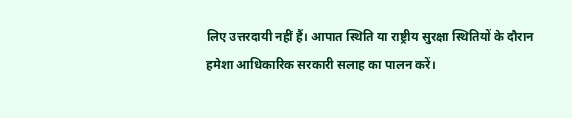लिए उत्तरदायी नहीं हैं। आपात स्थिति या राष्ट्रीय सुरक्षा स्थितियों के दौरान हमेशा आधिकारिक सरकारी सलाह का पालन करें।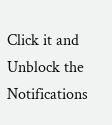Click it and Unblock the Notifications